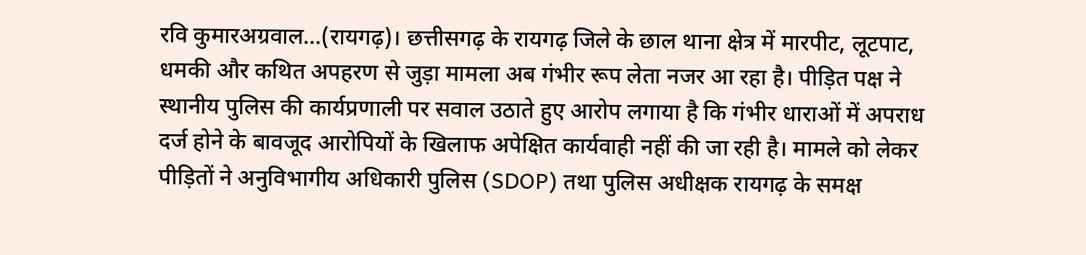रवि कुमारअग्रवाल...(रायगढ़)। छत्तीसगढ़ के रायगढ़ जिले के छाल थाना क्षेत्र में मारपीट, लूटपाट, धमकी और कथित अपहरण से जुड़ा मामला अब गंभीर रूप लेता नजर आ रहा है। पीड़ित पक्ष ने स्थानीय पुलिस की कार्यप्रणाली पर सवाल उठाते हुए आरोप लगाया है कि गंभीर धाराओं में अपराध दर्ज होने के बावजूद आरोपियों के खिलाफ अपेक्षित कार्यवाही नहीं की जा रही है। मामले को लेकर पीड़ितों ने अनुविभागीय अधिकारी पुलिस (SDOP) तथा पुलिस अधीक्षक रायगढ़ के समक्ष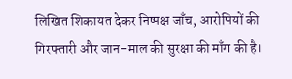लिखित शिकायत देकर निष्पक्ष जाँच, आरोपियों की गिरफ्तारी और जान-माल की सुरक्षा की माँग की है।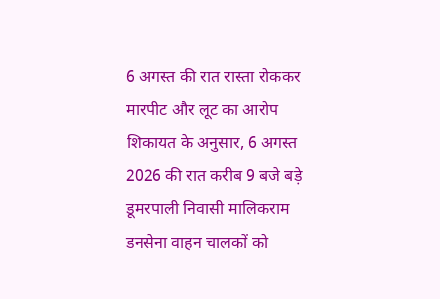6 अगस्त की रात रास्ता रोककर मारपीट और लूट का आरोप
शिकायत के अनुसार, 6 अगस्त 2026 की रात करीब 9 बजे बड़े डूमरपाली निवासी मालिकराम डनसेना वाहन चालकों को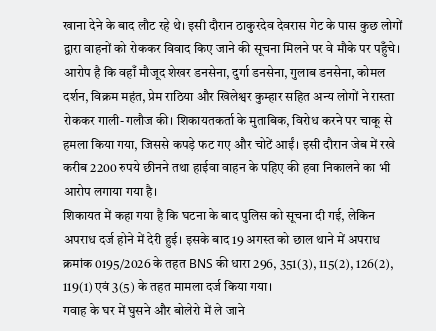खाना देने के बाद लौट रहे थे। इसी दौरान ठाकुरदेव देवरास गेट के पास कुछ लोगों द्वारा वाहनों को रोककर विवाद किए जाने की सूचना मिलने पर वे मौके पर पहुँचे।
आरोप है कि वहाँ मौजूद शेखर डनसेना, दुर्गा डनसेना, गुलाब डनसेना, कोमल दर्शन, विक्रम महंत, प्रेम राठिया और खिलेश्वर कुम्हार सहित अन्य लोगों ने रास्ता रोककर गाली-गलौज की। शिकायतकर्ता के मुताबिक, विरोध करने पर चाकू से हमला किया गया, जिससे कपड़े फट गए और चोटें आईं। इसी दौरान जेब में रखे करीब 2200 रुपये छीनने तथा हाईवा वाहन के पहिए की हवा निकालने का भी आरोप लगाया गया है।
शिकायत में कहा गया है कि घटना के बाद पुलिस को सूचना दी गई, लेकिन अपराध दर्ज होने में देरी हुई। इसके बाद 19 अगस्त को छाल थाने में अपराध क्रमांक 0195/2026 के तहत BNS की धारा 296, 351(3), 115(2), 126(2), 119(1) एवं 3(5) के तहत मामला दर्ज किया गया।
गवाह के घर में घुसने और बोलेरो में ले जाने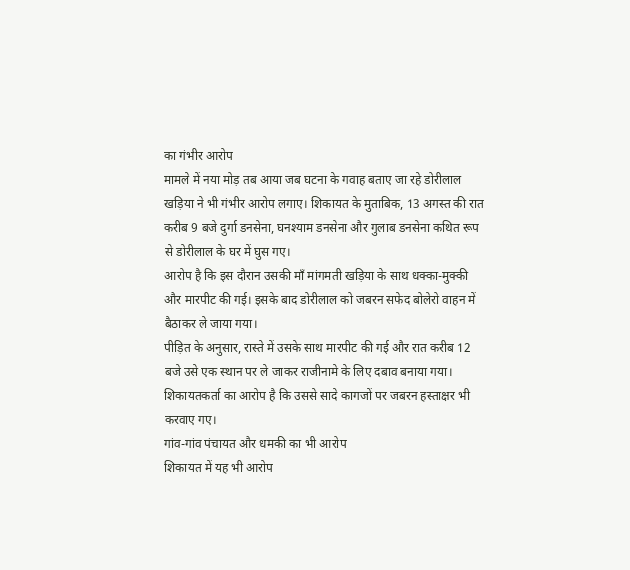का गंभीर आरोप
मामले में नया मोड़ तब आया जब घटना के गवाह बताए जा रहे डोरीलाल खड़िया ने भी गंभीर आरोप लगाए। शिकायत के मुताबिक, 13 अगस्त की रात करीब 9 बजे दुर्गा डनसेना, घनश्याम डनसेना और गुलाब डनसेना कथित रूप से डोरीलाल के घर में घुस गए।
आरोप है कि इस दौरान उसकी माँ मांगमती खड़िया के साथ धक्का-मुक्की और मारपीट की गई। इसके बाद डोरीलाल को जबरन सफेद बोलेरो वाहन में बैठाकर ले जाया गया।
पीड़ित के अनुसार, रास्ते में उसके साथ मारपीट की गई और रात करीब 12 बजे उसे एक स्थान पर ले जाकर राजीनामे के लिए दबाव बनाया गया। शिकायतकर्ता का आरोप है कि उससे सादे कागजों पर जबरन हस्ताक्षर भी करवाए गए।
गांव-गांव पंचायत और धमकी का भी आरोप
शिकायत में यह भी आरोप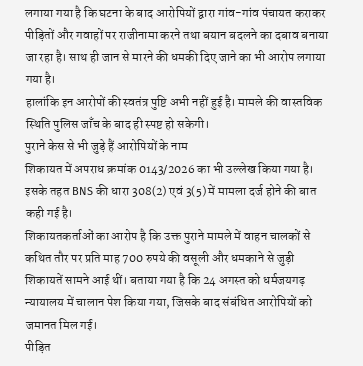लगाया गया है कि घटना के बाद आरोपियों द्वारा गांव-गांव पंचायत कराकर पीड़ितों और गवाहों पर राजीनामा करने तथा बयान बदलने का दबाव बनाया जा रहा है। साथ ही जान से मारने की धमकी दिए जाने का भी आरोप लगाया गया है।
हालांकि इन आरोपों की स्वतंत्र पुष्टि अभी नहीं हुई है। मामले की वास्तविक स्थिति पुलिस जाँच के बाद ही स्पष्ट हो सकेगी।
पुराने केस से भी जुड़े हैं आरोपियों के नाम
शिकायत में अपराध क्रमांक 0143/2026 का भी उल्लेख किया गया है। इसके तहत BNS की धारा 308(2) एवं 3(5) में मामला दर्ज होने की बात कही गई है।
शिकायतकर्ताओं का आरोप है कि उक्त पुराने मामले में वाहन चालकों से कथित तौर पर प्रति माह 700 रुपये की वसूली और धमकाने से जुड़ी शिकायतें सामने आई थीं। बताया गया है कि 24 अगस्त को धर्मजयगढ़ न्यायालय में चालान पेश किया गया, जिसके बाद संबंधित आरोपियों को जमानत मिल गई।
पीड़ित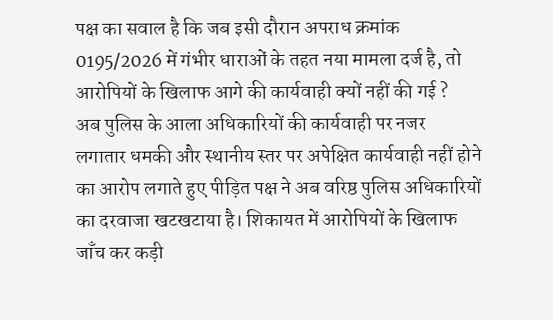पक्ष का सवाल है कि जब इसी दौरान अपराध क्रमांक 0195/2026 में गंभीर धाराओं के तहत नया मामला दर्ज है, तो आरोपियों के खिलाफ आगे की कार्यवाही क्यों नहीं की गई ?
अब पुलिस के आला अधिकारियों की कार्यवाही पर नजर
लगातार धमकी और स्थानीय स्तर पर अपेक्षित कार्यवाही नहीं होने का आरोप लगाते हुए पीड़ित पक्ष ने अब वरिष्ठ पुलिस अधिकारियों का दरवाजा खटखटाया है। शिकायत में आरोपियों के खिलाफ जाँच कर कड़ी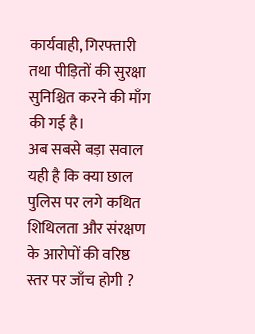कार्यवाही, गिरफ्तारी तथा पीड़ितों की सुरक्षा सुनिश्चित करने की माँग की गई है।
अब सबसे बड़ा सवाल यही है कि क्या छाल पुलिस पर लगे कथित शिथिलता और संरक्षण के आरोपों की वरिष्ठ स्तर पर जाँच होगी ?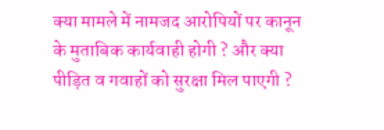क्या मामले में नामजद आरोपियों पर कानून के मुताबिक कार्यवाही होगी ? और क्या पीड़ित व गवाहों को सुरक्षा मिल पाएगी ?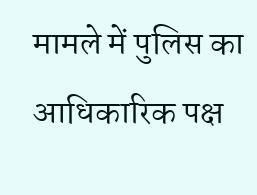मामले में पुलिस का आधिकारिक पक्ष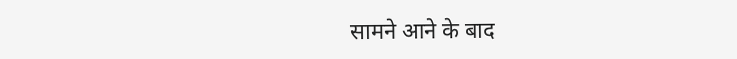सामने आने के बाद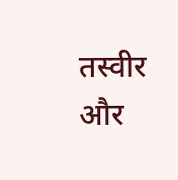तस्वीर और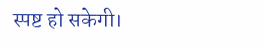स्पष्ट हो सकेगी।